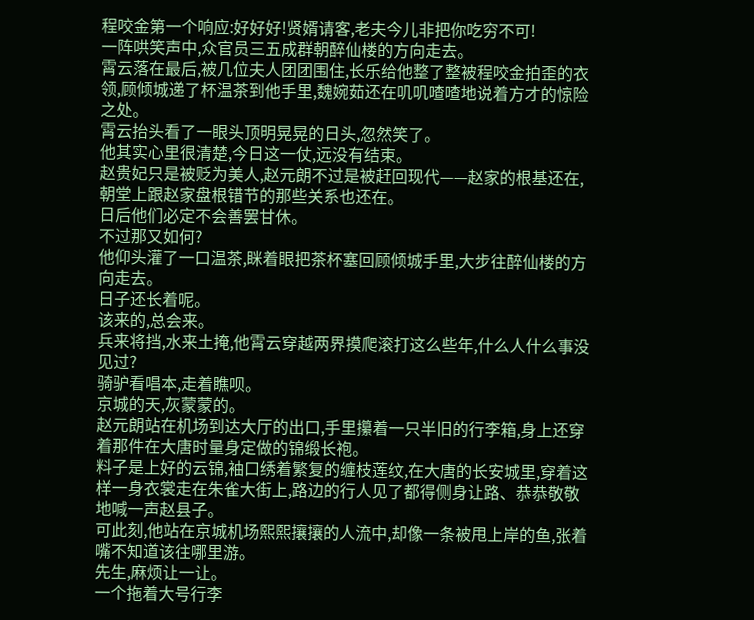程咬金第一个响应:好好好!贤婿请客,老夫今儿非把你吃穷不可!
一阵哄笑声中,众官员三五成群朝醉仙楼的方向走去。
霄云落在最后,被几位夫人团团围住,长乐给他整了整被程咬金拍歪的衣领,顾倾城递了杯温茶到他手里,魏婉茹还在叽叽喳喳地说着方才的惊险之处。
霄云抬头看了一眼头顶明晃晃的日头,忽然笑了。
他其实心里很清楚,今日这一仗,远没有结束。
赵贵妃只是被贬为美人,赵元朗不过是被赶回现代——赵家的根基还在,朝堂上跟赵家盘根错节的那些关系也还在。
日后他们必定不会善罢甘休。
不过那又如何?
他仰头灌了一口温茶,眯着眼把茶杯塞回顾倾城手里,大步往醉仙楼的方向走去。
日子还长着呢。
该来的,总会来。
兵来将挡,水来土掩,他霄云穿越两界摸爬滚打这么些年,什么人什么事没见过?
骑驴看唱本,走着瞧呗。
京城的天,灰蒙蒙的。
赵元朗站在机场到达大厅的出口,手里攥着一只半旧的行李箱,身上还穿着那件在大唐时量身定做的锦缎长袍。
料子是上好的云锦,袖口绣着繁复的缠枝莲纹,在大唐的长安城里,穿着这样一身衣裳走在朱雀大街上,路边的行人见了都得侧身让路、恭恭敬敬地喊一声赵县子。
可此刻,他站在京城机场熙熙攘攘的人流中,却像一条被甩上岸的鱼,张着嘴不知道该往哪里游。
先生,麻烦让一让。
一个拖着大号行李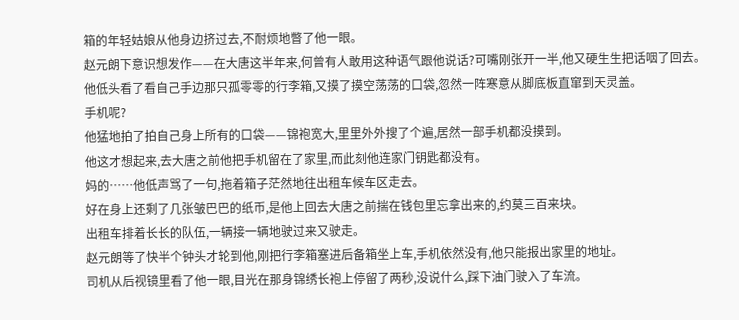箱的年轻姑娘从他身边挤过去,不耐烦地瞥了他一眼。
赵元朗下意识想发作——在大唐这半年来,何曾有人敢用这种语气跟他说话?可嘴刚张开一半,他又硬生生把话咽了回去。
他低头看了看自己手边那只孤零零的行李箱,又摸了摸空荡荡的口袋,忽然一阵寒意从脚底板直窜到天灵盖。
手机呢?
他猛地拍了拍自己身上所有的口袋——锦袍宽大,里里外外搜了个遍,居然一部手机都没摸到。
他这才想起来,去大唐之前他把手机留在了家里,而此刻他连家门钥匙都没有。
妈的……他低声骂了一句,拖着箱子茫然地往出租车候车区走去。
好在身上还剩了几张皱巴巴的纸币,是他上回去大唐之前揣在钱包里忘拿出来的,约莫三百来块。
出租车排着长长的队伍,一辆接一辆地驶过来又驶走。
赵元朗等了快半个钟头才轮到他,刚把行李箱塞进后备箱坐上车,手机依然没有,他只能报出家里的地址。
司机从后视镜里看了他一眼,目光在那身锦绣长袍上停留了两秒,没说什么,踩下油门驶入了车流。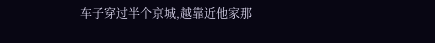车子穿过半个京城,越靠近他家那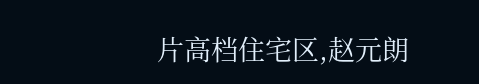片高档住宅区,赵元朗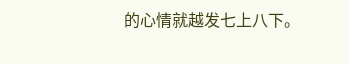的心情就越发七上八下。